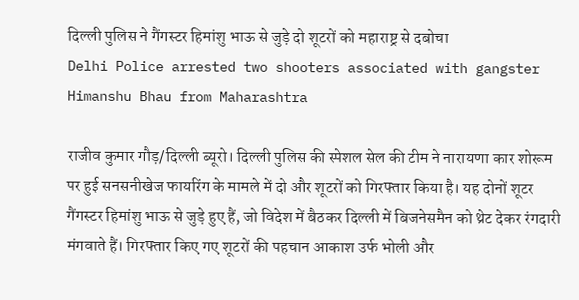दिल्ली पुलिस ने गैंगस्टर हिमांशु भाऊ से जुड़े दो शूटरों को महाराष्ट्र से दबोचा
Delhi Police arrested two shooters associated with gangster Himanshu Bhau from Maharashtra

राजीव कुमार गौड़/दिल्ली ब्यूरो। दिल्ली पुलिस की स्पेशल सेल की टीम ने नारायणा कार शोरूम पर हुई सनसनीखेज फायरिंग के मामले में दो और शूटरों को गिरफ्तार किया है। यह दोनों शूटर गैंगस्टर हिमांशु भाऊ से जुड़े हुए हैं, जो विदेश में बैठकर दिल्ली में बिजनेसमैन को थ्रेट देकर रंगदारी मंगवाते हैं। गिरफ्तार किए गए शूटरों की पहचान आकाश उर्फ भोली और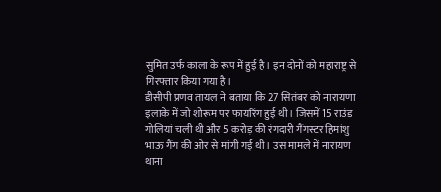सुमित उर्फ काला के रूप में हुई है। इन दोनों को महाराष्ट्र से गिरफ्तार किया गया है।
डीसीपी प्रणव तायल ने बताया कि 27 सितंबर को नारायणा इलाके में जो शोरूम पर फायरिंग हुई थी। जिसमें 15 राउंड गोलियां चली थी और 5 करोड़ की रंगदारी गैंगस्टर हिमांशु भाऊ गैंग की ओर से मांगी गई थी। उस मामले में नारायण थाना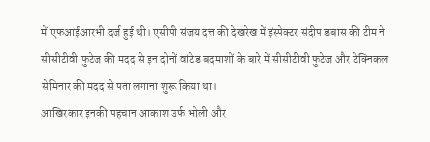में एफआईआरभी दर्ज हुई थी। एसीपी संजय दत्त की देखरेख में इंस्पेक्टर संदीप डबास की टीम ने सीसीटीवी फुटेज की मदद से इन दोनों वांटेड बदमाशों के बारे में सीसीटीवी फुटेज और टेक्निकल सेमिनार की मदद से पता लगाना शुरू किया था।
आखिरकार इनकी पहचान आकाश उर्फ भोली और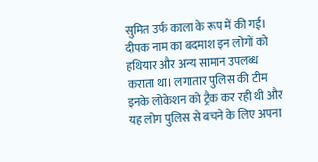सुमित उर्फ काला के रूप में की गई। दीपक नाम का बदमाश इन लोगों को हथियार और अन्य सामान उपलब्ध कराता था। लगातार पुलिस की टीम इनके लोकेशन को ट्रैक कर रही थी और यह लोग पुलिस से बचने के लिए अपना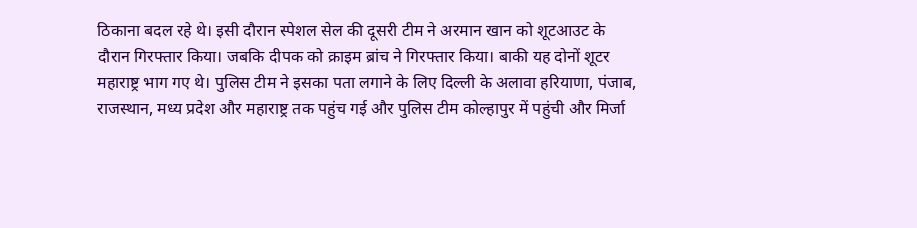ठिकाना बदल रहे थे। इसी दौरान स्पेशल सेल की दूसरी टीम ने अरमान खान को शूटआउट के दौरान गिरफ्तार किया। जबकि दीपक को क्राइम ब्रांच ने गिरफ्तार किया। बाकी यह दोनों शूटर महाराष्ट्र भाग गए थे। पुलिस टीम ने इसका पता लगाने के लिए दिल्ली के अलावा हरियाणा, पंजाब, राजस्थान, मध्य प्रदेश और महाराष्ट्र तक पहुंच गई और पुलिस टीम कोल्हापुर में पहुंची और मिर्जा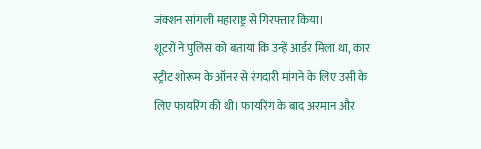जंक्शन सांगली महाराष्ट्र से गिरफ्तार किया।
शूटरों ने पुलिस को बताया कि उन्हें आर्डर मिला था, कार स्ट्रीट शोरूम के ऑनर से रंगदारी मांगने के लिए उसी के लिए फायरिंग की थी। फायरिंग के बाद अरमान और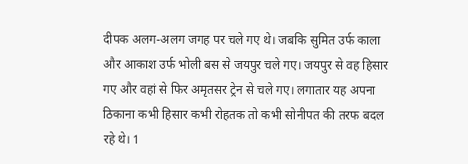दीपक अलग-अलग जगह पर चले गए थे। जबकि सुमित उर्फ काला और आकाश उर्फ भोली बस से जयपुर चले गए। जयपुर से वह हिसार गए और वहां से फिर अमृतसर ट्रेन से चले गए। लगातार यह अपना ठिकाना कभी हिसार कभी रोहतक तो कभी सोनीपत की तरफ बदल रहे थे। 1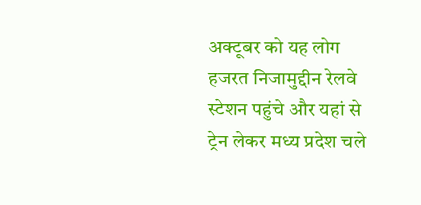अक्टूबर को यह लोग हजरत निजामुद्दीन रेलवे स्टेशन पहुंचे और यहां से ट्रेन लेकर मध्य प्रदेश चले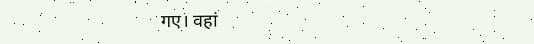गए। वहां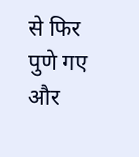से फिर पुणे गए और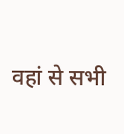वहां से सभी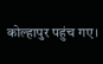कोल्हापुर पहुंच गए।